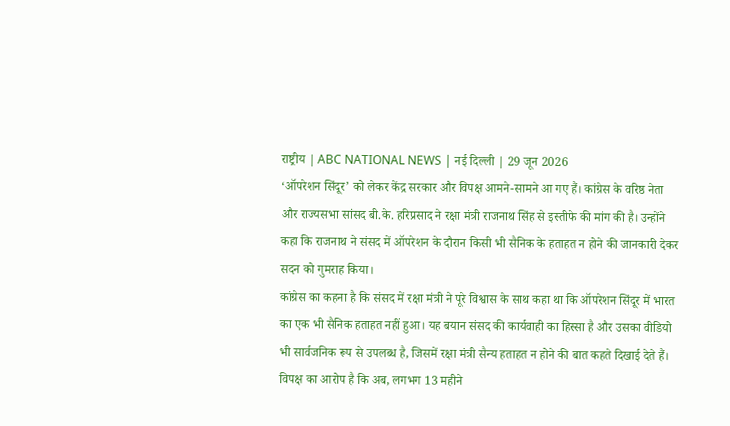राष्ट्रीय | ABC NATIONAL NEWS | नई दिल्ली | 29 जून 2026
‘ऑपरेशन सिंदूर’ को लेकर केंद्र सरकार और विपक्ष आमने-सामने आ गए हैं। कांग्रेस के वरिष्ठ नेता और राज्यसभा सांसद बी.के. हरिप्रसाद ने रक्षा मंत्री राजनाथ सिंह से इस्तीफे की मांग की है। उन्होंने कहा कि राजनाथ ने संसद में ऑपरेशन के दौरान किसी भी सैनिक के हताहत न होने की जानकारी देकर सदन को गुमराह किया।
कांग्रेस का कहना है कि संसद में रक्षा मंत्री ने पूरे विश्वास के साथ कहा था कि ऑपरेशन सिंदूर में भारत का एक भी सैनिक हताहत नहीं हुआ। यह बयान संसद की कार्यवाही का हिस्सा है और उसका वीडियो भी सार्वजनिक रूप से उपलब्ध है, जिसमें रक्षा मंत्री सैन्य हताहत न होने की बात कहते दिखाई देते हैं।
विपक्ष का आरोप है कि अब, लगभग 13 महीने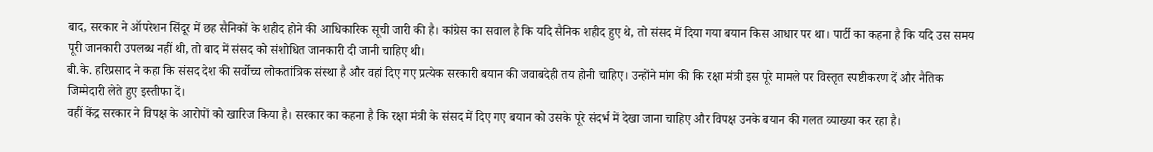बाद, सरकार ने ऑपरेशन सिंदूर में छह सैनिकों के शहीद होने की आधिकारिक सूची जारी की है। कांग्रेस का सवाल है कि यदि सैनिक शहीद हुए थे, तो संसद में दिया गया बयान किस आधार पर था। पार्टी का कहना है कि यदि उस समय पूरी जानकारी उपलब्ध नहीं थी, तो बाद में संसद को संशोधित जानकारी दी जानी चाहिए थी।
बी.के. हरिप्रसाद ने कहा कि संसद देश की सर्वोच्च लोकतांत्रिक संस्था है और वहां दिए गए प्रत्येक सरकारी बयान की जवाबदेही तय होनी चाहिए। उन्होंने मांग की कि रक्षा मंत्री इस पूरे मामले पर विस्तृत स्पष्टीकरण दें और नैतिक जिम्मेदारी लेते हुए इस्तीफा दें।
वहीं केंद्र सरकार ने विपक्ष के आरोपों को खारिज किया है। सरकार का कहना है कि रक्षा मंत्री के संसद में दिए गए बयान को उसके पूरे संदर्भ में देखा जाना चाहिए और विपक्ष उनके बयान की गलत व्याख्या कर रहा है।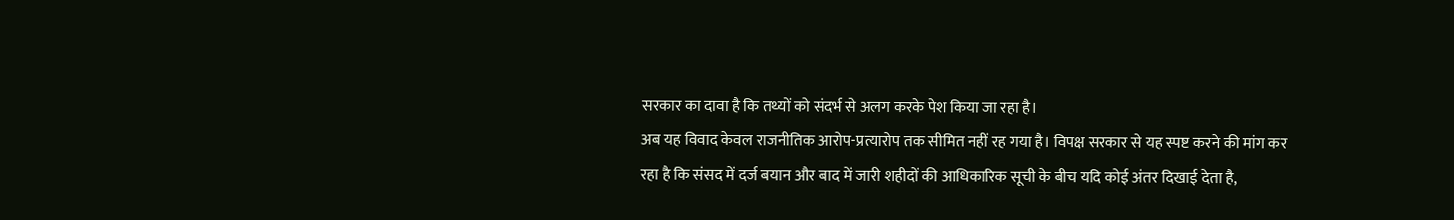सरकार का दावा है कि तथ्यों को संदर्भ से अलग करके पेश किया जा रहा है।
अब यह विवाद केवल राजनीतिक आरोप-प्रत्यारोप तक सीमित नहीं रह गया है। विपक्ष सरकार से यह स्पष्ट करने की मांग कर रहा है कि संसद में दर्ज बयान और बाद में जारी शहीदों की आधिकारिक सूची के बीच यदि कोई अंतर दिखाई देता है,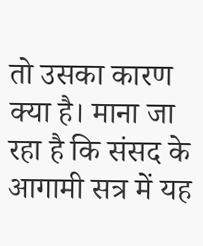तो उसका कारण क्या है। माना जा रहा है कि संसद के आगामी सत्र में यह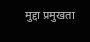मुद्दा प्रमुखता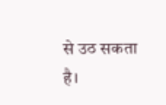से उठ सकता है।